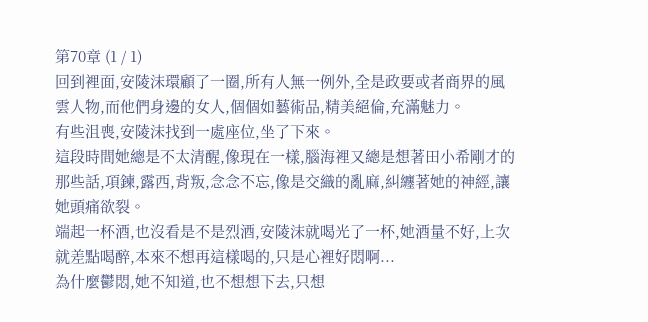第70章 (1 / 1)
回到裡面,安陵沫環顧了一圈,所有人無一例外,全是政要或者商界的風雲人物,而他們身邊的女人,個個如藝術品,精美絕倫,充滿魅力。
有些沮喪,安陵沫找到一處座位,坐了下來。
這段時間她總是不太清醒,像現在一樣,腦海裡又總是想著田小希剛才的那些話,項鍊,露西,背叛,念念不忘,像是交織的亂麻,糾纏著她的神經,讓她頭痛欲裂。
端起一杯酒,也沒看是不是烈酒,安陵沫就喝光了一杯,她酒量不好,上次就差點喝醉,本來不想再這樣喝的,只是心裡好悶啊...
為什麼鬱悶,她不知道,也不想想下去,只想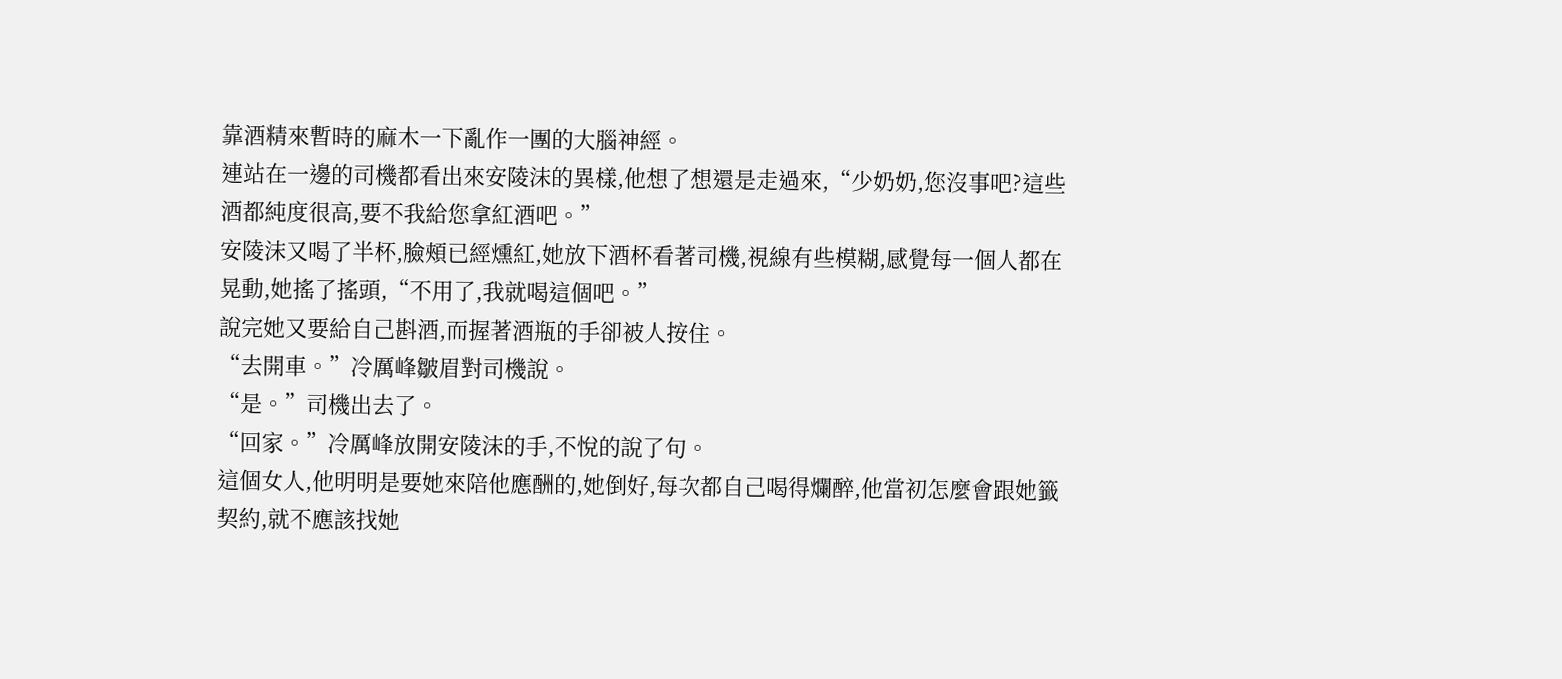靠酒精來暫時的麻木一下亂作一團的大腦神經。
連站在一邊的司機都看出來安陵沫的異樣,他想了想還是走過來,“少奶奶,您沒事吧?這些酒都純度很高,要不我給您拿紅酒吧。”
安陵沫又喝了半杯,臉頰已經燻紅,她放下酒杯看著司機,視線有些模糊,感覺每一個人都在晃動,她搖了搖頭,“不用了,我就喝這個吧。”
說完她又要給自己斟酒,而握著酒瓶的手卻被人按住。
“去開車。”冷厲峰皺眉對司機說。
“是。”司機出去了。
“回家。”冷厲峰放開安陵沫的手,不悅的說了句。
這個女人,他明明是要她來陪他應酬的,她倒好,每次都自己喝得爛醉,他當初怎麼會跟她籤契約,就不應該找她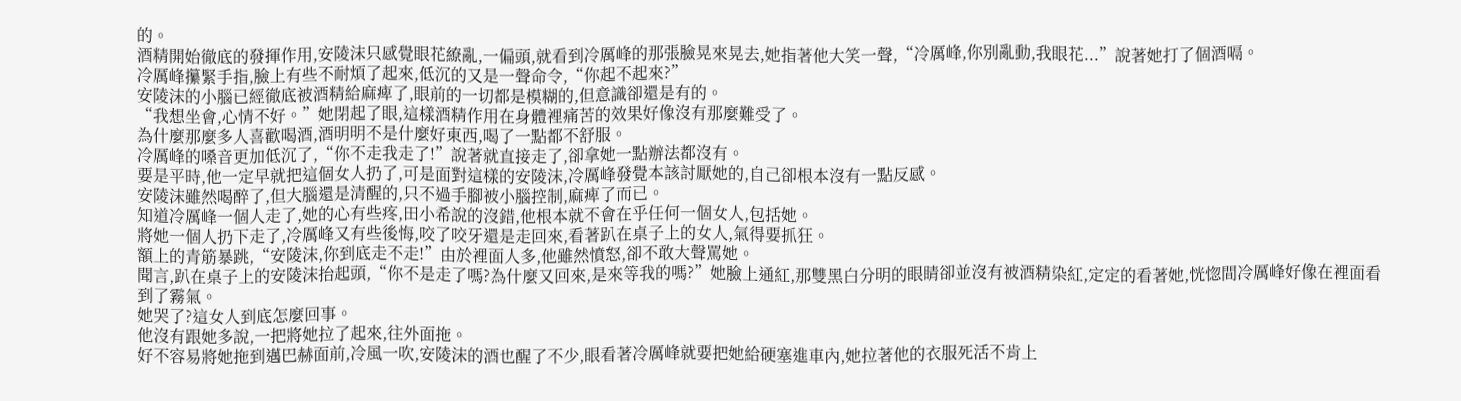的。
酒精開始徹底的發揮作用,安陵沫只感覺眼花繚亂,一偏頭,就看到冷厲峰的那張臉晃來晃去,她指著他大笑一聲,“冷厲峰,你別亂動,我眼花...”說著她打了個酒嗝。
冷厲峰攥緊手指,臉上有些不耐煩了起來,低沉的又是一聲命令,“你起不起來?”
安陵沫的小腦已經徹底被酒精給麻痺了,眼前的一切都是模糊的,但意識卻還是有的。
“我想坐會,心情不好。”她閉起了眼,這樣酒精作用在身體裡痛苦的效果好像沒有那麼難受了。
為什麼那麼多人喜歡喝酒,酒明明不是什麼好東西,喝了一點都不舒服。
冷厲峰的嗓音更加低沉了,“你不走我走了!”說著就直接走了,卻拿她一點辦法都沒有。
要是平時,他一定早就把這個女人扔了,可是面對這樣的安陵沫,冷厲峰發覺本該討厭她的,自己卻根本沒有一點反感。
安陵沫雖然喝醉了,但大腦還是清醒的,只不過手腳被小腦控制,麻痺了而已。
知道冷厲峰一個人走了,她的心有些疼,田小希說的沒錯,他根本就不會在乎任何一個女人,包括她。
將她一個人扔下走了,冷厲峰又有些後悔,咬了咬牙還是走回來,看著趴在桌子上的女人,氣得要抓狂。
額上的青筋暴跳,“安陵沫,你到底走不走!”由於裡面人多,他雖然憤怒,卻不敢大聲罵她。
聞言,趴在桌子上的安陵沫抬起頭,“你不是走了嗎?為什麼又回來,是來等我的嗎?”她臉上通紅,那雙黑白分明的眼睛卻並沒有被酒精染紅,定定的看著她,恍惚間冷厲峰好像在裡面看到了霧氣。
她哭了?這女人到底怎麼回事。
他沒有跟她多說,一把將她拉了起來,往外面拖。
好不容易將她拖到邁巴赫面前,冷風一吹,安陵沫的酒也醒了不少,眼看著冷厲峰就要把她給硬塞進車內,她拉著他的衣服死活不肯上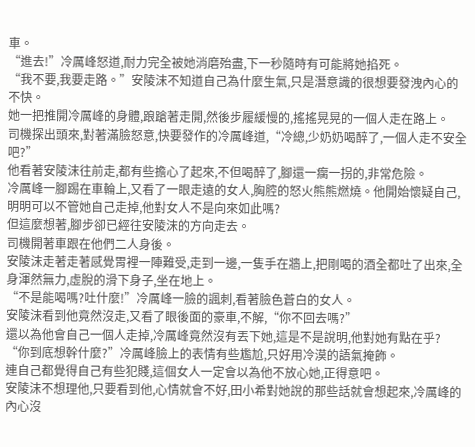車。
“進去!”冷厲峰怒道,耐力完全被她消磨殆盡,下一秒隨時有可能將她掐死。
“我不要,我要走路。”安陵沫不知道自己為什麼生氣,只是潛意識的很想要發洩內心的不快。
她一把推開冷厲峰的身體,踉蹌著走開,然後步履緩慢的,搖搖晃晃的一個人走在路上。
司機探出頭來,對著滿臉怒意,快要發作的冷厲峰道,“冷總,少奶奶喝醉了,一個人走不安全吧?”
他看著安陵沫往前走,都有些擔心了起來,不但喝醉了,腳還一瘸一拐的,非常危險。
冷厲峰一腳踢在車輪上,又看了一眼走遠的女人,胸腔的怒火熊熊燃燒。他開始懷疑自己,明明可以不管她自己走掉,他對女人不是向來如此嗎?
但這麼想著,腳步卻已經往安陵沫的方向走去。
司機開著車跟在他們二人身後。
安陵沫走著走著感覺胃裡一陣難受,走到一邊,一隻手在牆上,把剛喝的酒全都吐了出來,全身渾然無力,虛脫的滑下身子,坐在地上。
“不是能喝嗎?吐什麼!”冷厲峰一臉的諷刺,看著臉色蒼白的女人。
安陵沫看到他竟然沒走,又看了眼後面的豪車,不解,“你不回去嗎?”
還以為他會自己一個人走掉,冷厲峰竟然沒有丟下她,這是不是說明,他對她有點在乎?
“你到底想幹什麼?”冷厲峰臉上的表情有些尷尬,只好用冷漠的語氣掩飾。
連自己都覺得自己有些犯賤,這個女人一定會以為他不放心她,正得意吧。
安陵沫不想理他,只要看到他,心情就會不好,田小希對她說的那些話就會想起來,冷厲峰的內心沒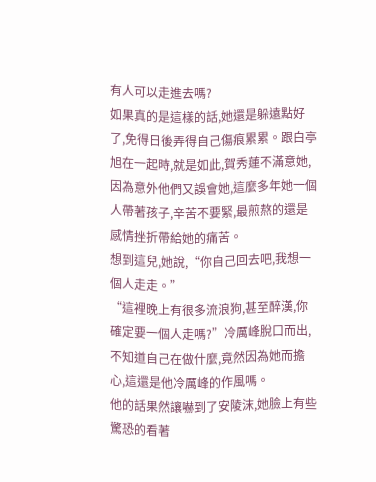有人可以走進去嗎?
如果真的是這樣的話,她還是躲遠點好了,免得日後弄得自己傷痕累累。跟白亭旭在一起時,就是如此,賀秀蓮不滿意她,因為意外他們又誤會她,這麼多年她一個人帶著孩子,辛苦不要緊,最煎熬的還是感情挫折帶給她的痛苦。
想到這兒,她說,“你自己回去吧,我想一個人走走。”
“這裡晚上有很多流浪狗,甚至醉漢,你確定要一個人走嗎?”冷厲峰脫口而出,不知道自己在做什麼,竟然因為她而擔心,這還是他冷厲峰的作風嗎。
他的話果然讓嚇到了安陵沫,她臉上有些驚恐的看著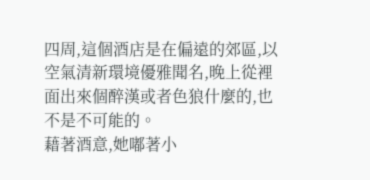四周,這個酒店是在偏遠的郊區,以空氣清新環境優雅聞名,晚上從裡面出來個醉漢或者色狼什麼的,也不是不可能的。
藉著酒意,她嘟著小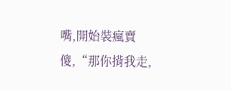嘴,開始裝瘋賣傻,“那你揹我走,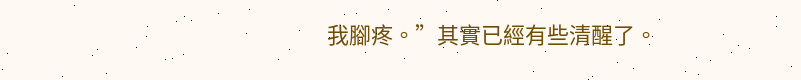我腳疼。”其實已經有些清醒了。